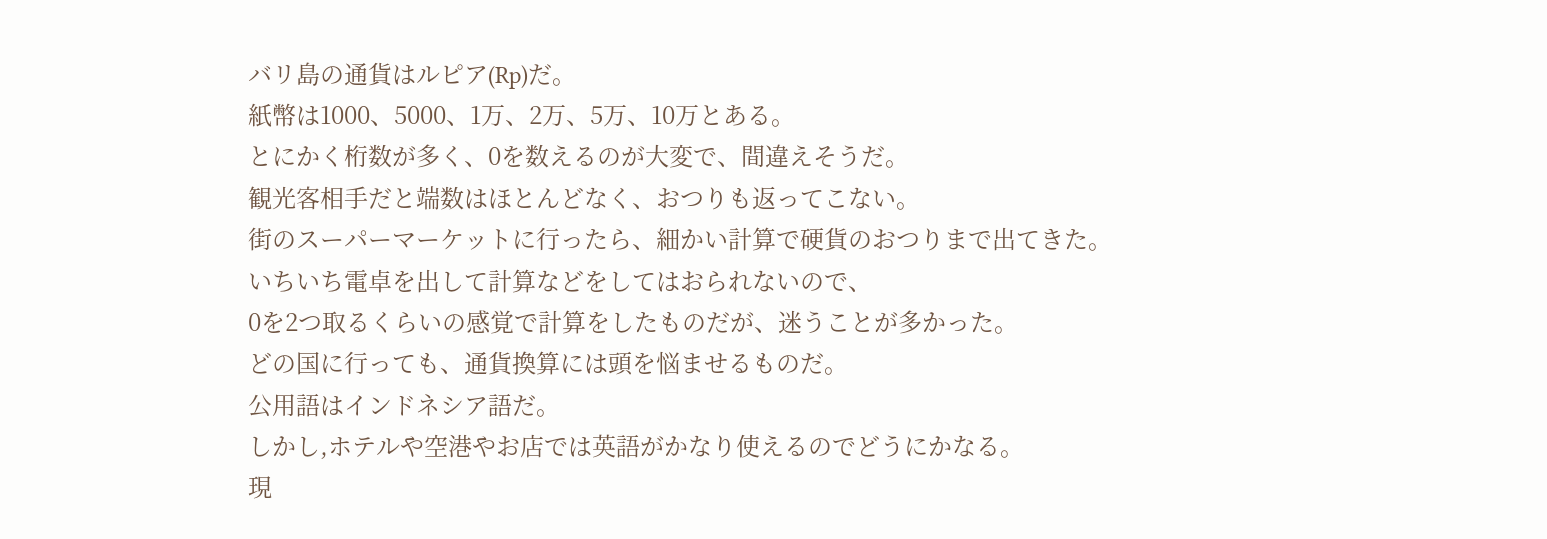バリ島の通貨はルピア(Rp)だ。
紙幣は1000、5000、1万、2万、5万、10万とある。
とにかく桁数が多く、0を数えるのが大変で、間違えそうだ。
観光客相手だと端数はほとんどなく、おつりも返ってこない。
街のスーパーマーケットに行ったら、細かい計算で硬貨のおつりまで出てきた。
いちいち電卓を出して計算などをしてはおられないので、
0を2つ取るくらいの感覚で計算をしたものだが、迷うことが多かった。
どの国に行っても、通貨換算には頭を悩ませるものだ。
公用語はインドネシア語だ。
しかし,ホテルや空港やお店では英語がかなり使えるのでどうにかなる。
現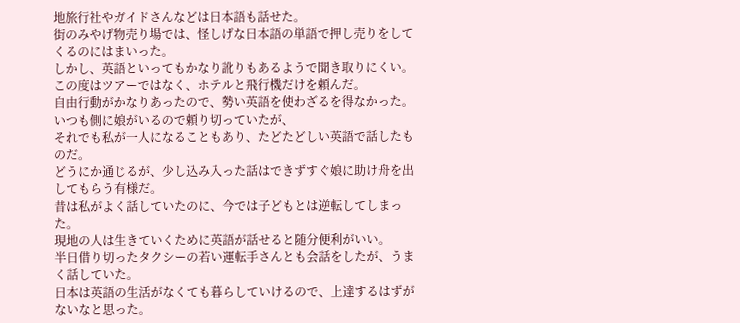地旅行社やガイドさんなどは日本語も話せた。
街のみやげ物売り場では、怪しげな日本語の単語で押し売りをしてくるのにはまいった。
しかし、英語といってもかなり訛りもあるようで聞き取りにくい。
この度はツアーではなく、ホテルと飛行機だけを頼んだ。
自由行動がかなりあったので、勢い英語を使わざるを得なかった。
いつも側に娘がいるので頼り切っていたが、
それでも私が一人になることもあり、たどたどしい英語で話したものだ。
どうにか通じるが、少し込み入った話はできずすぐ娘に助け舟を出してもらう有様だ。
昔は私がよく話していたのに、今では子どもとは逆転してしまった。
現地の人は生きていくために英語が話せると随分便利がいい。
半日借り切ったタクシーの若い運転手さんとも会話をしたが、うまく話していた。
日本は英語の生活がなくても暮らしていけるので、上達するはずがないなと思った。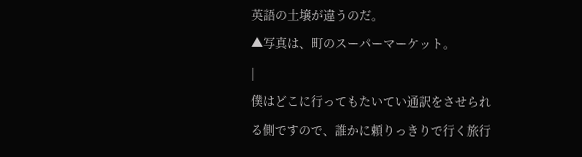英語の土壌が違うのだ。
▲写真は、町のスーパーマーケット。
|
僕はどこに行ってもたいてい通訳をさせられる側ですので、誰かに頼りっきりで行く旅行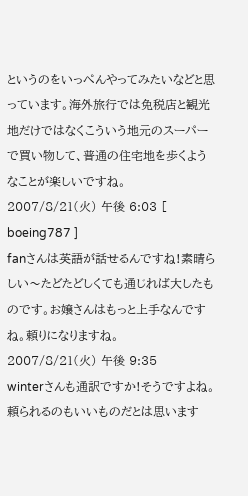というのをいっぺんやってみたいなどと思っています。海外旅行では免税店と観光地だけではなくこういう地元のスーパーで買い物して、普通の住宅地を歩くようなことが楽しいですね。
2007/8/21(火) 午後 6:03 [ boeing787 ]
fanさんは英語が話せるんですね!素晴らしい〜たどたどしくても通じれば大したものです。お嬢さんはもっと上手なんですね。頼りになりますね。
2007/8/21(火) 午後 9:35
winterさんも通訳ですか!そうですよね。頼られるのもいいものだとは思います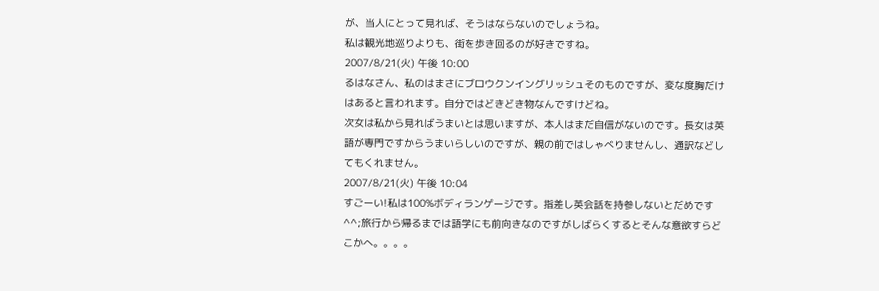が、当人にとって見れば、そうはならないのでしょうね。
私は観光地巡りよりも、街を歩き回るのが好きですね。
2007/8/21(火) 午後 10:00
るはなさん、私のはまさにブロウクンイングリッシュそのものですが、変な度胸だけはあると言われます。自分ではどきどき物なんですけどね。
次女は私から見ればうまいとは思いますが、本人はまだ自信がないのです。長女は英語が専門ですからうまいらしいのですが、親の前ではしゃべりませんし、通訳などしてもくれません。
2007/8/21(火) 午後 10:04
すごーい!私は100%ボディランゲージです。指差し英会話を持参しないとだめです^^;旅行から帰るまでは語学にも前向きなのですがしばらくするとそんな意欲すらどこかへ。。。。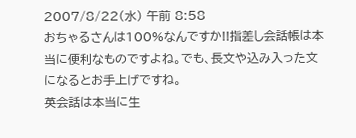2007/8/22(水) 午前 8:58
おちゃるさんは100%なんですか!!指差し会話帳は本当に便利なものですよね。でも、長文や込み入った文になるとお手上げですね。
英会話は本当に生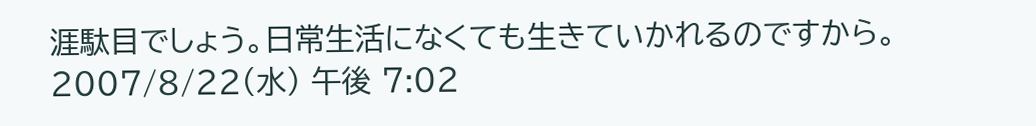涯駄目でしょう。日常生活になくても生きていかれるのですから。
2007/8/22(水) 午後 7:02